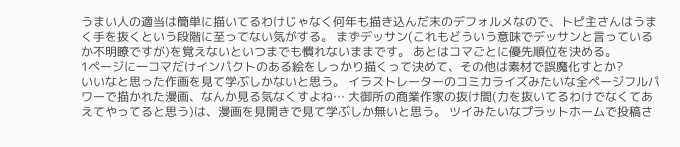うまい人の適当は簡単に描いてるわけじゃなく何年も描き込んだ末のデフォルメなので、トピ主さんはうまく手を抜くという段階に至ってない気がする。 まずデッサン(これもどういう意味でデッサンと言っているか不明瞭ですが)を覚えないといつまでも慣れないままです。 あとはコマごとに優先順位を決める。
1ページに一コマだけインパクトのある絵をしっかり描くって決めて、その他は素材で誤魔化すとか?
いいなと思った作画を見て学ぶしかないと思う。 イラストレーターのコミカライズみたいな全ページフルパワーで描かれた漫画、なんか見る気なくすよね… 大御所の商業作家の抜け間(力を抜いてるわけでなくてあえてやってると思う)は、漫画を見開きで見て学ぶしか無いと思う。 ツイみたいなプラットホームで投稿さ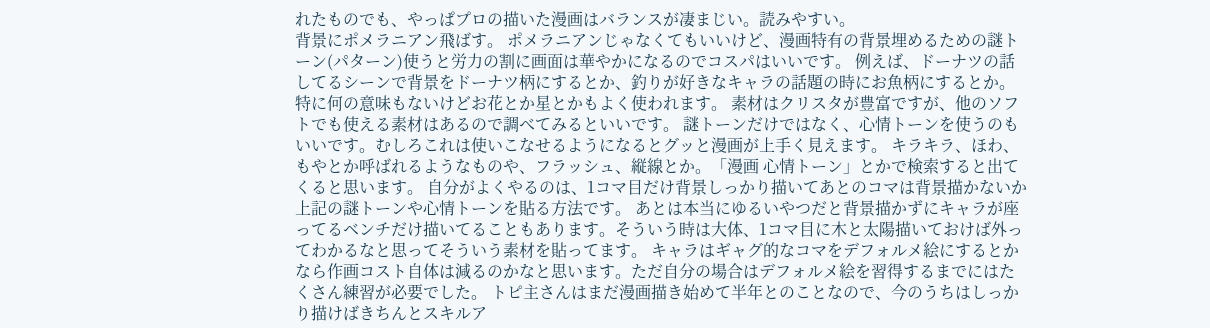れたものでも、やっぱプロの描いた漫画はバランスが凄まじい。読みやすい。
背景にポメラニアン飛ばす。 ポメラニアンじゃなくてもいいけど、漫画特有の背景埋めるための謎トーン(パターン)使うと労力の割に画面は華やかになるのでコスパはいいです。 例えば、ドーナツの話してるシーンで背景をドーナツ柄にするとか、釣りが好きなキャラの話題の時にお魚柄にするとか。特に何の意味もないけどお花とか星とかもよく使われます。 素材はクリスタが豊富ですが、他のソフトでも使える素材はあるので調べてみるといいです。 謎トーンだけではなく、心情トーンを使うのもいいです。むしろこれは使いこなせるようになるとグッと漫画が上手く見えます。 キラキラ、ほわ、もやとか呼ばれるようなものや、フラッシュ、縦線とか。「漫画 心情トーン」とかで検索すると出てくると思います。 自分がよくやるのは、1コマ目だけ背景しっかり描いてあとのコマは背景描かないか上記の謎トーンや心情トーンを貼る方法です。 あとは本当にゆるいやつだと背景描かずにキャラが座ってるベンチだけ描いてることもあります。そういう時は大体、1コマ目に木と太陽描いておけば外ってわかるなと思ってそういう素材を貼ってます。 キャラはギャグ的なコマをデフォルメ絵にするとかなら作画コスト自体は減るのかなと思います。ただ自分の場合はデフォルメ絵を習得するまでにはたくさん練習が必要でした。 トピ主さんはまだ漫画描き始めて半年とのことなので、今のうちはしっかり描けばきちんとスキルア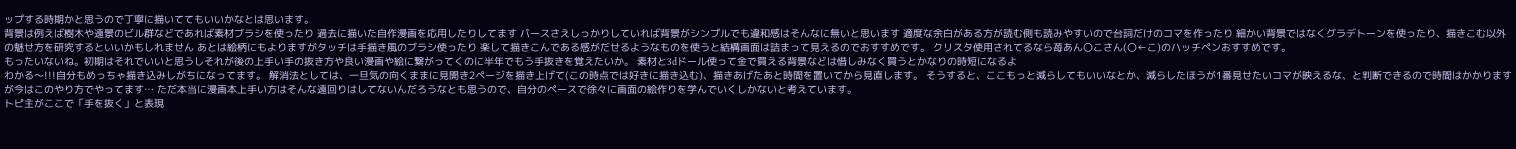ップする時期かと思うので丁寧に描いててもいいかなとは思います。
背景は例えば樹木や遠景のビル群などであれば素材ブラシを使ったり 過去に描いた自作漫画を応用したりしてます パースさえしっかりしていれば背景がシンプルでも違和感はそんなに無いと思います 適度な余白がある方が読む側も読みやすいので台詞だけのコマを作ったり 細かい背景ではなくグラデトーンを使ったり、描きこむ以外の魅せ方を研究するといいかもしれません あとは絵柄にもよりますがタッチは手描き風のブラシ使ったり 楽して描きこんである感がだせるようなものを使うと結構画面は詰まって見えるのでおすすめです。 クリスタ使用されてるなら苺あん〇こさん(〇←こ)のハッチペンおすすめです。
もったいないね。初期はそれでいいと思うしそれが後の上手い手の抜き方や良い漫画や絵に繋がってくのに半年でもう手抜きを覚えたいか。 素材と3dドール使って金で買える背景などは惜しみなく買うとかなりの時短になるよ
わかる〜!!!自分もめっちゃ描き込みしがちになってます。 解消法としては、一旦気の向くままに見開き2ページを描き上げて(この時点では好きに描き込む)、描きあげたあと時間を置いてから見直します。 そうすると、ここもっと減らしてもいいなとか、減らしたほうが1番見せたいコマが映えるな、と判断できるので時間はかかりますが今はこのやり方でやってます… ただ本当に漫画本上手い方はそんな遠回りはしてないんだろうなとも思うので、自分のペースで徐々に画面の絵作りを学んでいくしかないと考えています。
トピ主がここで「手を抜く」と表現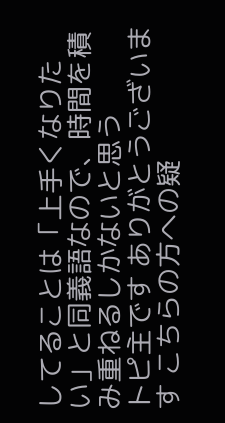してることは「上手くなりたい」と同義語なので、時間を積み重ねるしかないと思う
トピ主です ありがとうございます こちらの方への疑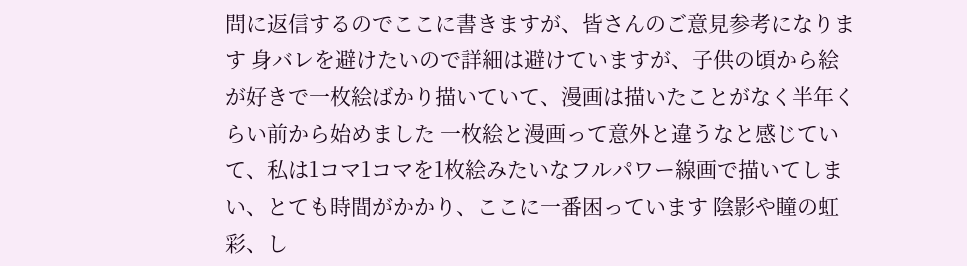問に返信するのでここに書きますが、皆さんのご意見参考になります 身バレを避けたいので詳細は避けていますが、子供の頃から絵が好きで一枚絵ばかり描いていて、漫画は描いたことがなく半年くらい前から始めました 一枚絵と漫画って意外と違うなと感じていて、私は1コマ1コマを1枚絵みたいなフルパワー線画で描いてしまい、とても時間がかかり、ここに一番困っています 陰影や瞳の虹彩、し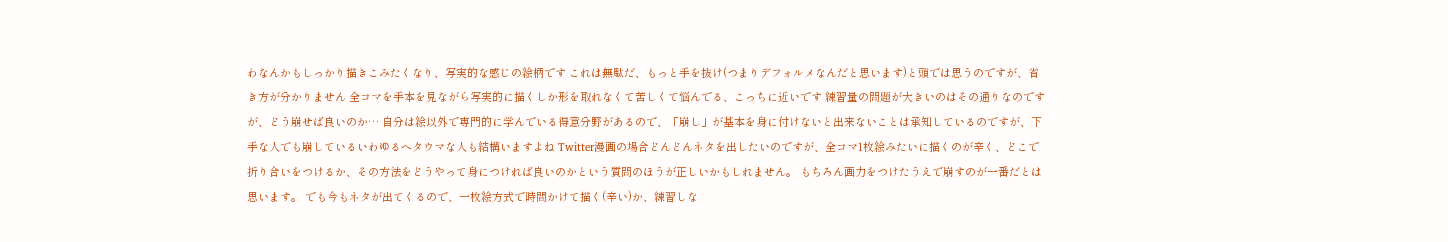わなんかもしっかり描きこみたくなり、写実的な感じの絵柄です これは無駄だ、もっと手を抜け(つまりデフォルメなんだと思います)と頭では思うのですが、省き方が分かりません 全コマを手本を見ながら写実的に描くしか形を取れなくて苦しくて悩んでる、こっちに近いです 練習量の問題が大きいのはその通りなのですが、どう崩せば良いのか… 自分は絵以外で専門的に学んでいる得意分野があるので、「崩し」が基本を身に付けないと出来ないことは承知しているのですが、下手な人でも崩しているいわゆるヘタウマな人も結構いますよね Twitter漫画の場合どんどんネタを出したいのですが、全コマ1枚絵みたいに描くのが辛く、どこで折り合いをつけるか、その方法をどうやって身につければ良いのかという質問のほうが正しいかもしれません。 もちろん画力をつけたうえで崩すのが一番だとは思います。 でも今もネタが出てくるので、一枚絵方式で時間かけて描く(辛い)か、練習しな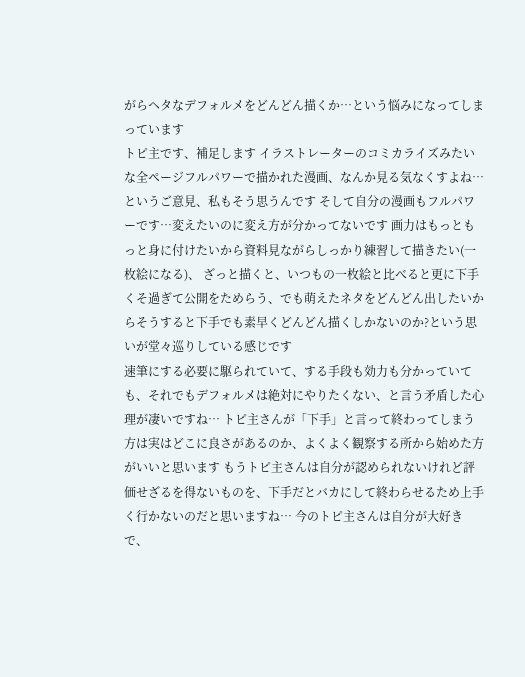がらヘタなデフォルメをどんどん描くか…という悩みになってしまっています
トピ主です、補足します イラストレーターのコミカライズみたいな全ページフルパワーで描かれた漫画、なんか見る気なくすよね… というご意見、私もそう思うんです そして自分の漫画もフルパワーです…変えたいのに変え方が分かってないです 画力はもっともっと身に付けたいから資料見ながらしっかり練習して描きたい(一枚絵になる)、 ざっと描くと、いつもの一枚絵と比べると更に下手くそ過ぎて公開をためらう、でも萌えたネタをどんどん出したいからそうすると下手でも素早くどんどん描くしかないのか?という思いが堂々巡りしている感じです
速筆にする必要に駆られていて、する手段も効力も分かっていても、それでもデフォルメは絶対にやりたくない、と言う矛盾した心理が凄いですね… トピ主さんが「下手」と言って終わってしまう方は実はどこに良さがあるのか、よくよく観察する所から始めた方がいいと思います もうトピ主さんは自分が認められないけれど評価せざるを得ないものを、下手だとバカにして終わらせるため上手く行かないのだと思いますね… 今のトピ主さんは自分が大好きで、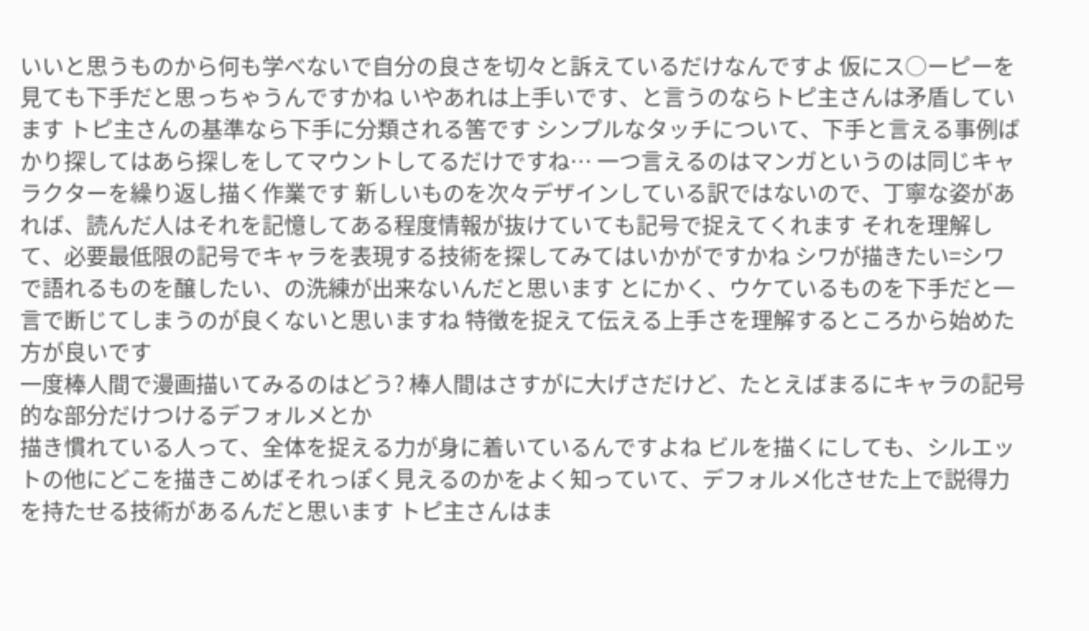いいと思うものから何も学べないで自分の良さを切々と訴えているだけなんですよ 仮にス○ーピーを見ても下手だと思っちゃうんですかね いやあれは上手いです、と言うのならトピ主さんは矛盾しています トピ主さんの基準なら下手に分類される筈です シンプルなタッチについて、下手と言える事例ばかり探してはあら探しをしてマウントしてるだけですね… 一つ言えるのはマンガというのは同じキャラクターを繰り返し描く作業です 新しいものを次々デザインしている訳ではないので、丁寧な姿があれば、読んだ人はそれを記憶してある程度情報が抜けていても記号で捉えてくれます それを理解して、必要最低限の記号でキャラを表現する技術を探してみてはいかがですかね シワが描きたい=シワで語れるものを醸したい、の洗練が出来ないんだと思います とにかく、ウケているものを下手だと一言で断じてしまうのが良くないと思いますね 特徴を捉えて伝える上手さを理解するところから始めた方が良いです
一度棒人間で漫画描いてみるのはどう? 棒人間はさすがに大げさだけど、たとえばまるにキャラの記号的な部分だけつけるデフォルメとか
描き慣れている人って、全体を捉える力が身に着いているんですよね ビルを描くにしても、シルエットの他にどこを描きこめばそれっぽく見えるのかをよく知っていて、デフォルメ化させた上で説得力を持たせる技術があるんだと思います トピ主さんはま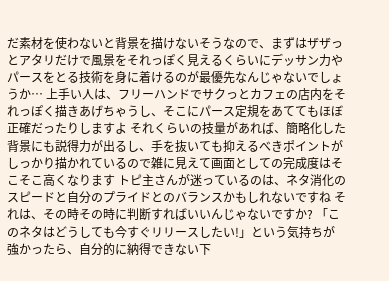だ素材を使わないと背景を描けないそうなので、まずはザザっとアタリだけで風景をそれっぽく見えるくらいにデッサン力やパースをとる技術を身に着けるのが最優先なんじゃないでしょうか… 上手い人は、フリーハンドでサクっとカフェの店内をそれっぽく描きあげちゃうし、そこにパース定規をあててもほぼ正確だったりしますよ それくらいの技量があれば、簡略化した背景にも説得力が出るし、手を抜いても抑えるべきポイントがしっかり描かれているので雑に見えて画面としての完成度はそこそこ高くなります トピ主さんが迷っているのは、ネタ消化のスピードと自分のプライドとのバランスかもしれないですね それは、その時その時に判断すればいいんじゃないですか? 「このネタはどうしても今すぐリリースしたい!」という気持ちが強かったら、自分的に納得できない下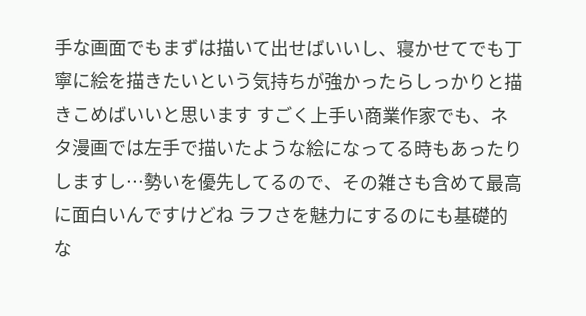手な画面でもまずは描いて出せばいいし、寝かせてでも丁寧に絵を描きたいという気持ちが強かったらしっかりと描きこめばいいと思います すごく上手い商業作家でも、ネタ漫画では左手で描いたような絵になってる時もあったりしますし…勢いを優先してるので、その雑さも含めて最高に面白いんですけどね ラフさを魅力にするのにも基礎的な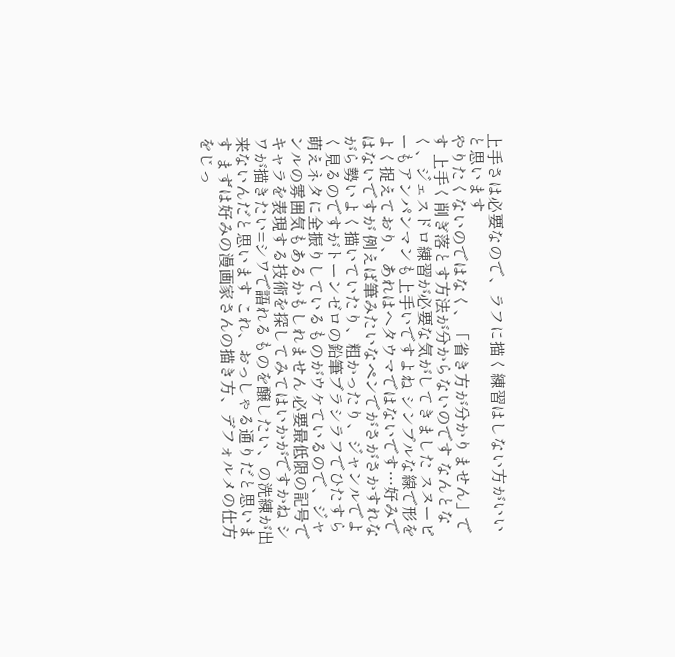上手さは必要なので、ラフに描く練習はしない方がいいと思います
やりたくないのではなく、「省き方が分かりません」です 上手く削ぎ落とす方法が分からないのです なんとなく、ジェスドロ練習が必要な気がしてきました スヌーピーもアンパンマンも上手いですよね シンプルな線で形をよく捉えており、あれはヘタウマではないです…好みではないですが 例えば筆みたいなペンでがさがさかすれながら勢いよく描いていたり、粗かったり、ジャンルでよく見るのですがトーンゼロの鉛筆ブラシラフでひたすら萌えネタに全振りしているものがウケているので、ジャンルの雰囲気もあるかもしれません 必要最低限の記号でキャラを表現する技術を探してみてはいかがですかね シワが描きたい=シワで語れるものを醸したい、の洗練が出来ないんだと思います これ、おっしゃる通りだと思います まずは好みの漫画家さんの描き方、デフォルメの仕方をじっ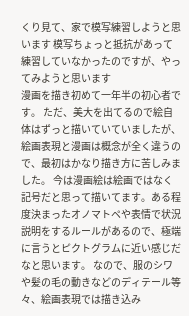くり見て、家で模写練習しようと思います 模写ちょっと抵抗があって練習していなかったのですが、やってみようと思います
漫画を描き初めて一年半の初心者です。 ただ、美大を出てるので絵自体はずっと描いていていましたが、絵画表現と漫画は概念が全く違うので、最初はかなり描き方に苦しみました。 今は漫画絵は絵画ではなく記号だと思って描いてます。ある程度決まったオノマトペや表情で状況説明をするルールがあるので、極端に言うとピクトグラムに近い感じだなと思います。 なので、服のシワや髪の毛の動きなどのディテール等々、絵画表現では描き込み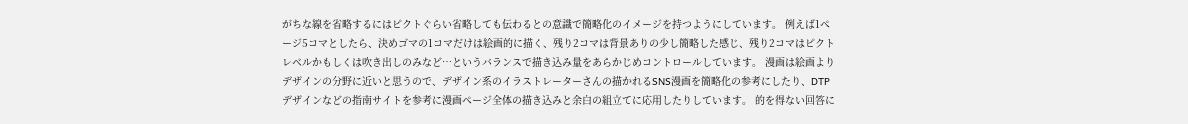がちな線を省略するにはピクトぐらい省略しても伝わるとの意識で簡略化のイメージを持つようにしています。 例えば1ページ5コマとしたら、決めゴマの1コマだけは絵画的に描く、残り2コマは背景ありの少し簡略した感じ、残り2コマはピクトレベルかもしくは吹き出しのみなど…というバランスで描き込み量をあらかじめコントロールしています。 漫画は絵画よりデザインの分野に近いと思うので、デザイン系のイラストレーターさんの描かれるSNS漫画を簡略化の参考にしたり、DTPデザインなどの指南サイトを参考に漫画ページ全体の描き込みと余白の組立てに応用したりしています。 的を得ない回答に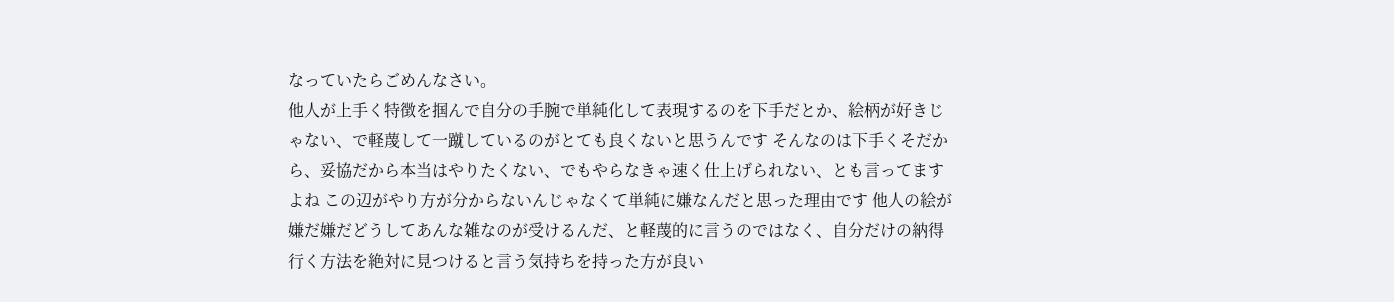なっていたらごめんなさい。
他人が上手く特徴を掴んで自分の手腕で単純化して表現するのを下手だとか、絵柄が好きじゃない、で軽蔑して一蹴しているのがとても良くないと思うんです そんなのは下手くそだから、妥協だから本当はやりたくない、でもやらなきゃ速く仕上げられない、とも言ってますよね この辺がやり方が分からないんじゃなくて単純に嫌なんだと思った理由です 他人の絵が嫌だ嫌だどうしてあんな雑なのが受けるんだ、と軽蔑的に言うのではなく、自分だけの納得行く方法を絶対に見つけると言う気持ちを持った方が良い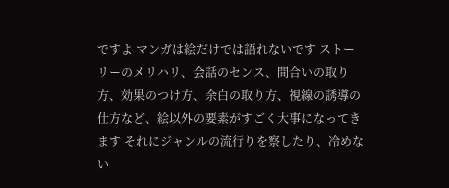ですよ マンガは絵だけでは語れないです ストーリーのメリハリ、会話のセンス、間合いの取り方、効果のつけ方、余白の取り方、視線の誘導の仕方など、絵以外の要素がすごく大事になってきます それにジャンルの流行りを察したり、冷めない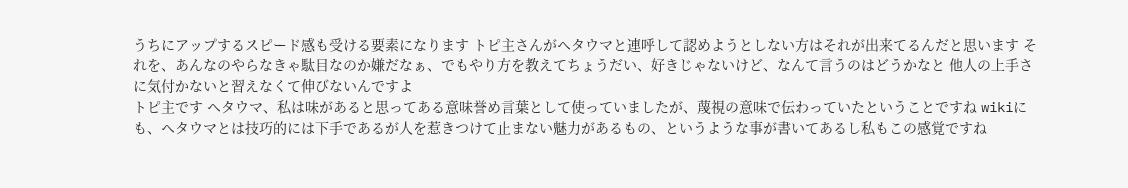うちにアップするスピード感も受ける要素になります トピ主さんがヘタウマと連呼して認めようとしない方はそれが出来てるんだと思います それを、あんなのやらなきゃ駄目なのか嫌だなぁ、でもやり方を教えてちょうだい、好きじゃないけど、なんて言うのはどうかなと 他人の上手さに気付かないと習えなくて伸びないんですよ
トピ主です ヘタウマ、私は味があると思ってある意味誉め言葉として使っていましたが、蔑視の意味で伝わっていたということですね wikiにも、ヘタウマとは技巧的には下手であるが人を惹きつけて止まない魅力があるもの、というような事が書いてあるし私もこの感覚ですね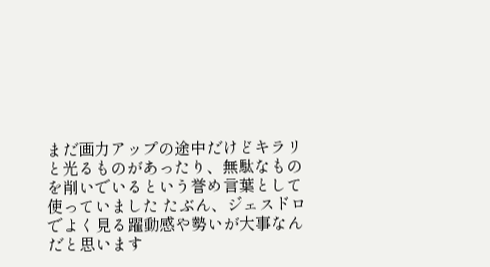まだ画力アップの途中だけどキラリと光るものがあったり、無駄なものを削いでいるという誉め言葉として使っていました たぶん、ジェスドロでよく見る躍動感や勢いが大事なんだと思います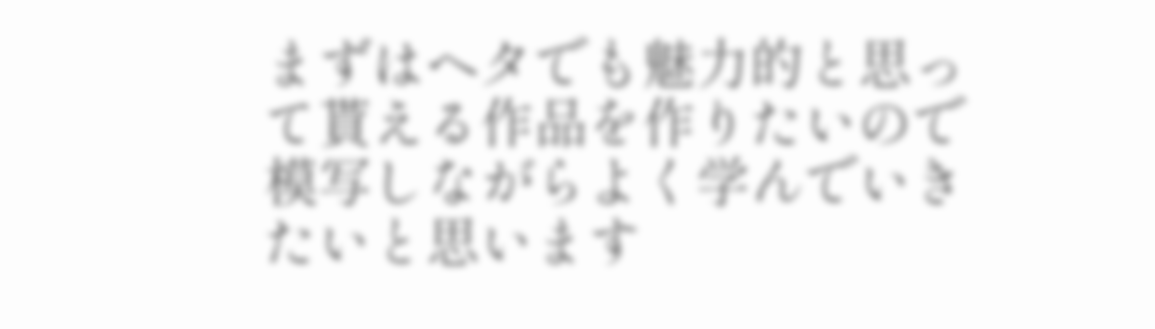まずはヘタでも魅力的と思って貰える作品を作りたいので模写しながらよく学んでいきたいと思います